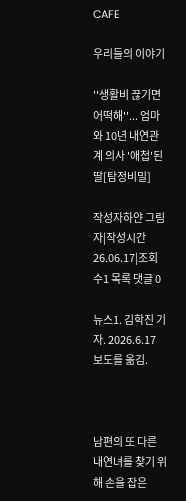CAFE

우리들의 이야기

''생활비 끊기면 어떡해''... 엄마와 10년 내연관계 의사 '애첩'된 딸[탐정비밀]

작성자하얀 그림자|작성시간26.06.17|조회수1 목록 댓글 0

뉴스1. 김학진 기자. 2026.6.17 보도를 옮김.



남편의 또 다른 내연녀를 찾기 위해 손을 잡은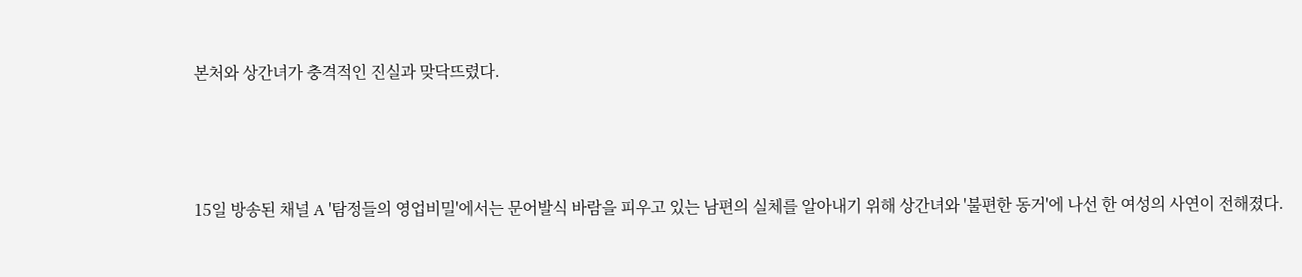본처와 상간녀가 충격적인 진실과 맞닥뜨렸다.



15일 방송된 채널 A '탐정들의 영업비밀'에서는 문어발식 바람을 피우고 있는 남편의 실체를 알아내기 위해 상간녀와 '불편한 동거'에 나선 한 여성의 사연이 전해졌다.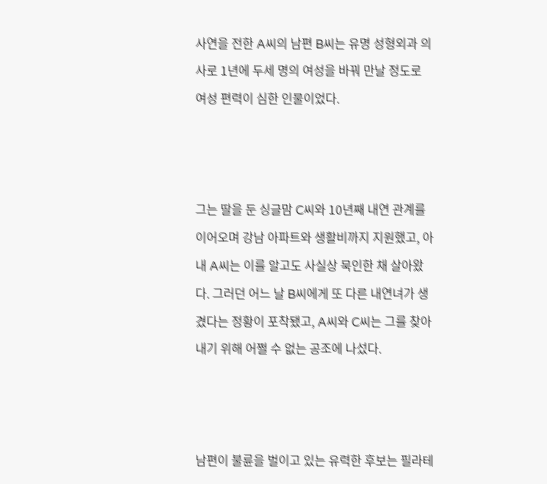사연을 전한 A씨의 남편 B씨는 유명 성형외과 의사로 1년에 두세 명의 여성을 바꿔 만날 정도로 여성 편력이 심한 인물이었다.



그는 딸을 둔 싱글맘 C씨와 10년째 내연 관계를 이어오며 강남 아파트와 생활비까지 지원했고, 아내 A씨는 이를 알고도 사실상 묵인한 채 살아왔다. 그러던 어느 날 B씨에게 또 다른 내연녀가 생겼다는 정황이 포착됐고, A씨와 C씨는 그를 찾아내기 위해 어쩔 수 없는 공조에 나섰다.



남편이 불륜을 벌이고 있는 유력한 후보는 필라테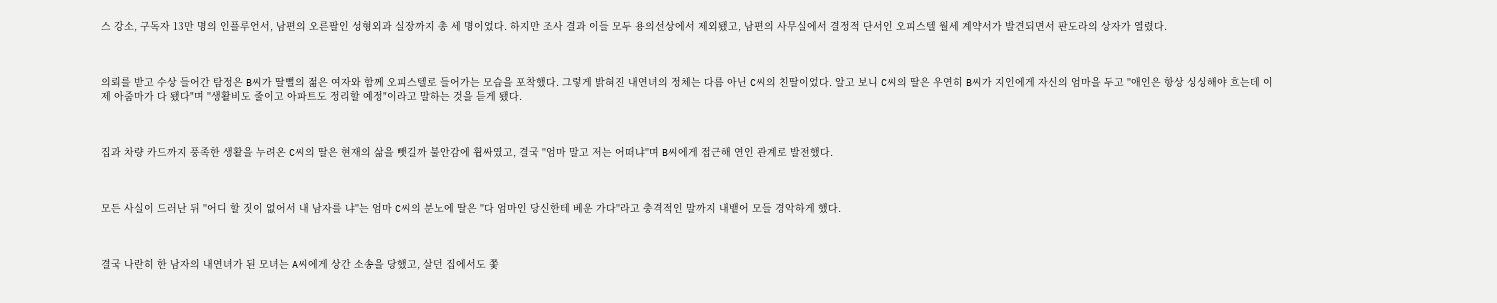스 강소, 구독자 13만 명의 인플루언서, 남편의 오른팔인 성형외과 실장까지 총 세 명이었다. 하지만 조사 결과 이들 모두 용의선상에서 제외됐고, 남편의 사무실에서 결정적 단서인 오피스텔 월세 계약서가 발견되면서 판도라의 상자가 열렸다.



의뢰를 받고 수상 들어간 탐정은 B씨가 딸뻘의 젊은 여자와 함께 오피스텔로 들어가는 모습을 포착했다. 그렇게 밝혀진 내연녀의 정체는 다름 아닌 C씨의 친딸이었다. 알고 보니 C씨의 딸은 우연히 B씨가 지인에게 자신의 엄마을 두고 ''애인은 항상 싱싱해야 흐는데 이제 아줌마가 다 됐다"며 ''생활비도 줄이고 아파트도 정리할 예정"이라고 말하는 것을 듣게 됐다.



집과 차량 카드까지 풍족한 생활을 누려온 C씨의 딸은 현재의 삶을 뺏길까 불안감에 휩싸였고, 결국 ''엄마 말고 저는 어떠냐''며 B씨에게 접근해 연인 관계로 발전했다.



모든 사실이 드러난 뒤 ''어디 할 짓이 없어서 내 남자를 냐''는 엄마 C씨의 분노에 딸은 ''다 엄마인 당신한테 베운 가다''라고 충격적인 말까지 내뱉어 모들 경악하게 했다.



결국 나란히 한 남자의 내연녀가 된 모녀는 A씨에게 상간 소송을 당했고, 살던 집에서도 쫓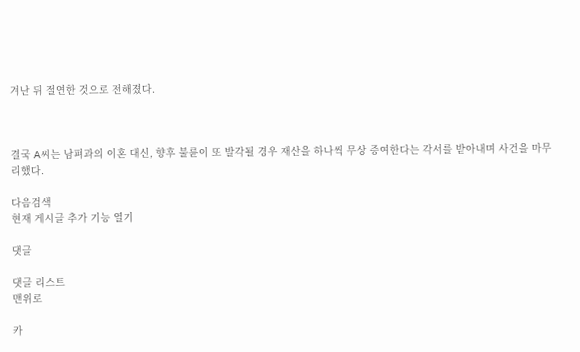겨난 뒤 절연한 것으로 전해졌다.



결국 A씨는 남펴과의 이혼 대신, 향후 불륜이 또 발각될 경우 재산을 하나씩 무상 증여한다는 각서를 받아내며 사건을 마무리했다.

다음검색
현재 게시글 추가 기능 열기

댓글

댓글 리스트
맨위로

카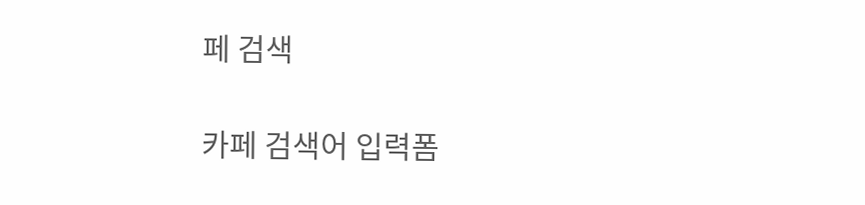페 검색

카페 검색어 입력폼